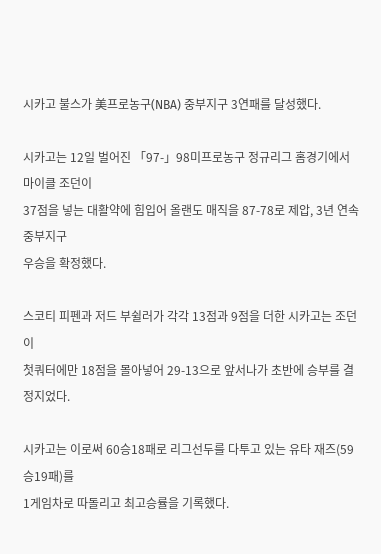시카고 불스가 美프로농구(NBA) 중부지구 3연패를 달성했다.

시카고는 12일 벌어진 「97-」98미프로농구 정규리그 홈경기에서 마이클 조던이
37점을 넣는 대활약에 힘입어 올랜도 매직을 87-78로 제압, 3년 연속 중부지구
우승을 확정했다.

스코티 피펜과 저드 부쉴러가 각각 13점과 9점을 더한 시카고는 조던이
첫쿼터에만 18점을 몰아넣어 29-13으로 앞서나가 초반에 승부를 결정지었다.

시카고는 이로써 60승18패로 리그선두를 다투고 있는 유타 재즈(59승19패)를
1게임차로 따돌리고 최고승률을 기록했다.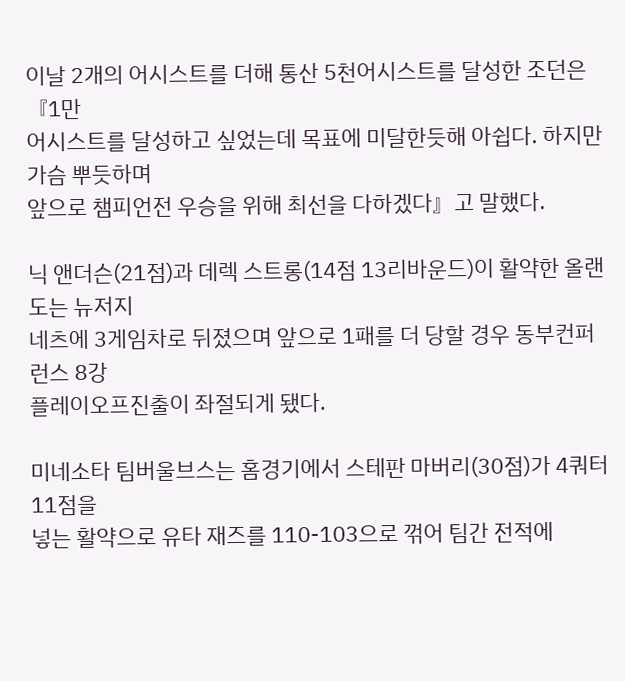이날 2개의 어시스트를 더해 통산 5천어시스트를 달성한 조던은 『1만
어시스트를 달성하고 싶었는데 목표에 미달한듯해 아쉽다. 하지만 가슴 뿌듯하며
앞으로 챔피언전 우승을 위해 최선을 다하겠다』고 말했다.

닉 앤더슨(21점)과 데렉 스트롱(14점 13리바운드)이 활약한 올랜도는 뉴저지
네츠에 3게임차로 뒤졌으며 앞으로 1패를 더 당할 경우 동부컨퍼런스 8강
플레이오프진출이 좌절되게 됐다.

미네소타 팀버울브스는 홈경기에서 스테판 마버리(30점)가 4쿼터 11점을
넣는 활약으로 유타 재즈를 110-103으로 꺾어 팀간 전적에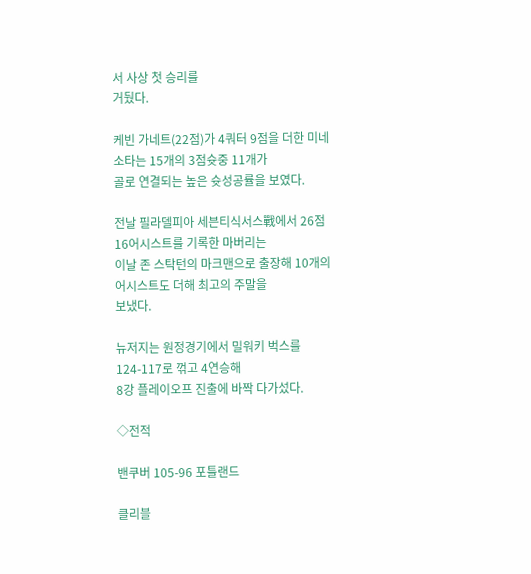서 사상 첫 승리를
거뒀다.

케빈 가네트(22점)가 4쿼터 9점을 더한 미네소타는 15개의 3점슛중 11개가
골로 연결되는 높은 슛성공률을 보였다.

전날 필라델피아 세븐티식서스戰에서 26점 16어시스트를 기록한 마버리는
이날 존 스탁턴의 마크맨으로 출장해 10개의 어시스트도 더해 최고의 주말을
보냈다.

뉴저지는 원정경기에서 밀워키 벅스를 124-117로 꺾고 4연승해
8강 플레이오프 진출에 바짝 다가섰다.

◇전적

밴쿠버 105-96 포틀랜드

클리블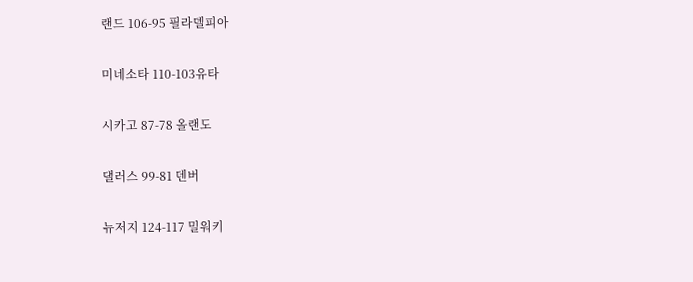랜드 106-95 필라델피아

미네소타 110-103유타

시카고 87-78 올랜도

댈러스 99-81 덴버

뉴저지 124-117 밀워키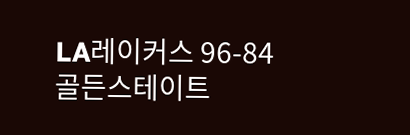LA레이커스 96-84 골든스테이트